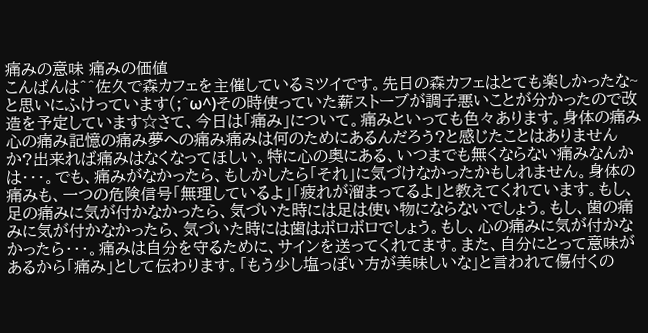痛みの意味 痛みの価値
こんばんは^^佐久で森カフェを主催しているミツイです。先日の森カフェはとても楽しかったな~と思いにふけっています(;^ω^)その時使っていた薪ストーブが調子悪いことが分かったので改造を予定しています☆さて、今日は「痛み」について。痛みといっても色々あります。身体の痛み心の痛み記憶の痛み夢への痛み痛みは何のためにあるんだろう?と感じたことはありませんか?出来れば痛みはなくなってほしい。特に心の奥にある、いつまでも無くならない痛みなんかは・・・。でも、痛みがなかったら、もしかしたら「それ」に気づけなかったかもしれません。身体の痛みも、一つの危険信号「無理しているよ」「疲れが溜まってるよ」と教えてくれています。もし、足の痛みに気が付かなかったら、気づいた時には足は使い物にならないでしょう。もし、歯の痛みに気が付かなかったら、気づいた時には歯はボロボロでしょう。もし、心の痛みに気が付かなかったら・・・。痛みは自分を守るために、サインを送ってくれてます。また、自分にとって意味があるから「痛み」として伝わります。「もう少し塩っぽい方が美味しいな」と言われて傷付くの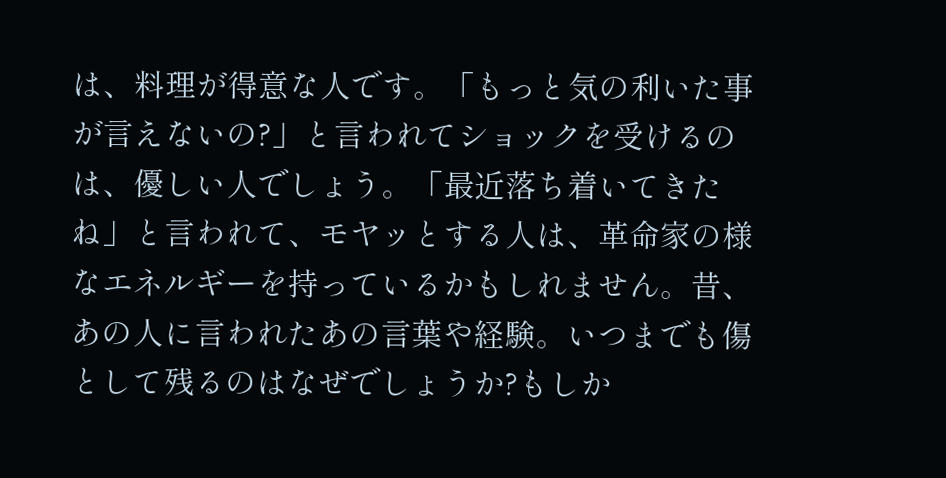は、料理が得意な人です。「もっと気の利いた事が言えないの?」と言われてショックを受けるのは、優しい人でしょう。「最近落ち着いてきたね」と言われて、モヤッとする人は、革命家の様なエネルギーを持っているかもしれません。昔、あの人に言われたあの言葉や経験。いつまでも傷として残るのはなぜでしょうか?もしか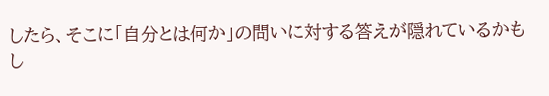したら、そこに「自分とは何か」の問いに対する答えが隠れているかもし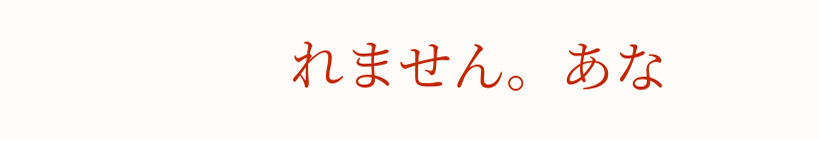れません。あな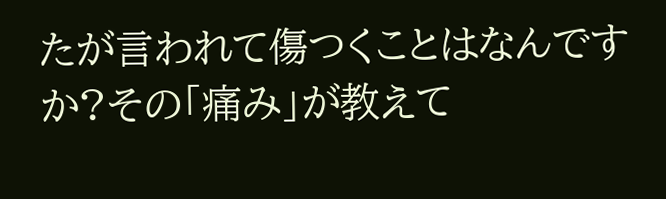たが言われて傷つくことはなんですか?その「痛み」が教えて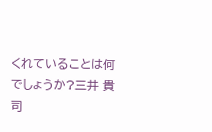くれていることは何でしょうか?三井 貴司